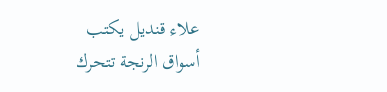علاء قنديل يكتب
أسواق الرنجة تتحرك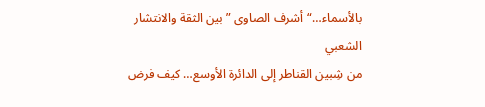بالأسماء…“أشرف الصاوى ” بين الثقة والانتشار الشعبي
من شِبين القناطر إلى الدائرة الأوسع… كيف فرض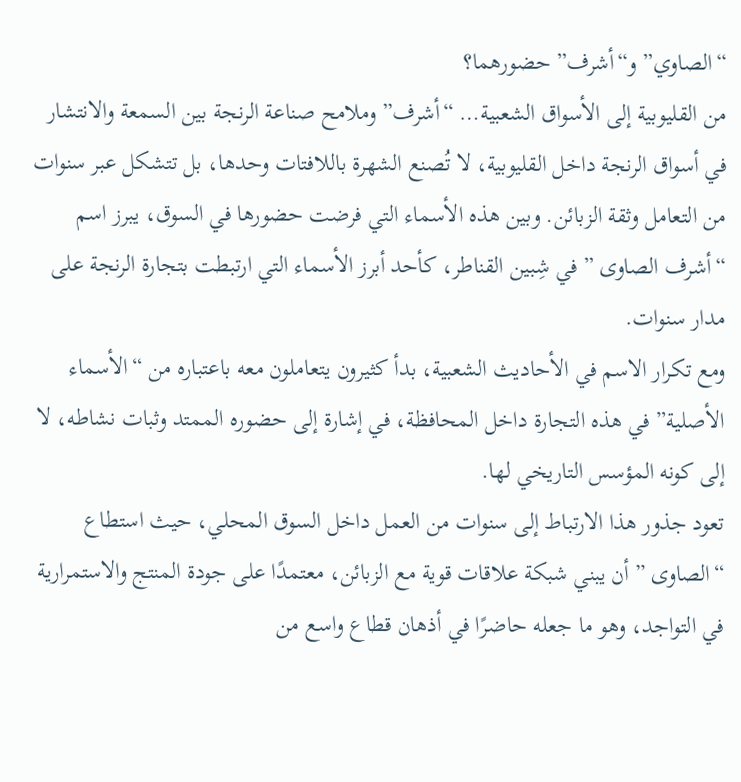“الصاوي” و“أشرف” حضورهما؟
من القليوبية إلى الأسواق الشعبية… “أشرف” وملامح صناعة الرنجة بين السمعة والانتشار
في أسواق الرنجة داخل القليوبية، لا تُصنع الشهرة باللافتات وحدها، بل تتشكل عبر سنوات من التعامل وثقة الزبائن. وبين هذه الأسماء التي فرضت حضورها في السوق، يبرز اسم “أشرف الصاوى ” في شِبين القناطر، كأحد أبرز الأسماء التي ارتبطت بتجارة الرنجة على مدار سنوات.
ومع تكرار الاسم في الأحاديث الشعبية، بدأ كثيرون يتعاملون معه باعتباره من “الأسماء الأصلية” في هذه التجارة داخل المحافظة، في إشارة إلى حضوره الممتد وثبات نشاطه، لا إلى كونه المؤسس التاريخي لها.
تعود جذور هذا الارتباط إلى سنوات من العمل داخل السوق المحلي، حيث استطاع “الصاوى ” أن يبني شبكة علاقات قوية مع الزبائن، معتمدًا على جودة المنتج والاستمرارية في التواجد، وهو ما جعله حاضرًا في أذهان قطاع واسع من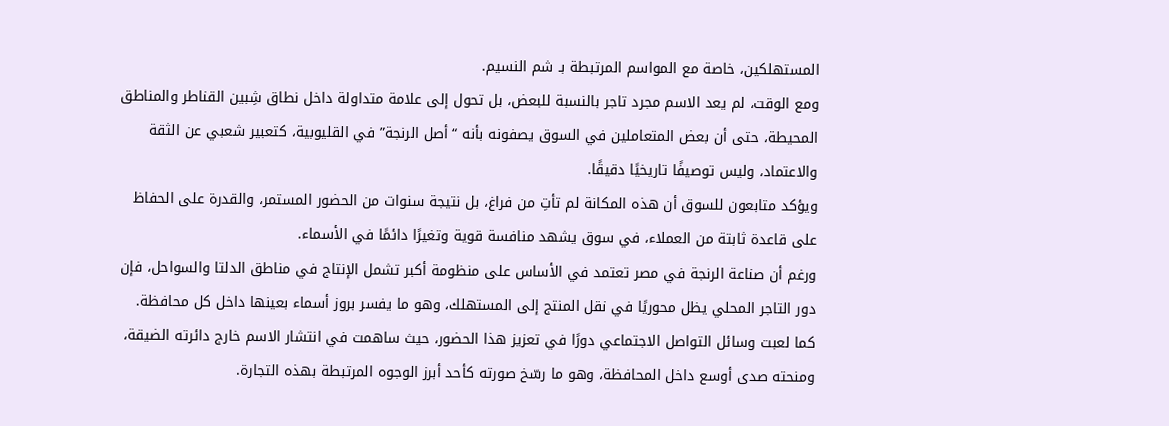المستهلكين، خاصة مع المواسم المرتبطة بـ شم النسيم.
ومع الوقت، لم يعد الاسم مجرد تاجر بالنسبة للبعض، بل تحول إلى علامة متداولة داخل نطاق شِبين القناطر والمناطق المحيطة، حتى أن بعض المتعاملين في السوق يصفونه بأنه “أصل الرنجة” في القليوبية، كتعبير شعبي عن الثقة والاعتماد، وليس توصيفًا تاريخيًا دقيقًا.
ويؤكد متابعون للسوق أن هذه المكانة لم تأتِ من فراغ، بل نتيجة سنوات من الحضور المستمر، والقدرة على الحفاظ على قاعدة ثابتة من العملاء، في سوق يشهد منافسة قوية وتغيرًا دائمًا في الأسماء.
ورغم أن صناعة الرنجة في مصر تعتمد في الأساس على منظومة أكبر تشمل الإنتاج في مناطق الدلتا والسواحل، فإن دور التاجر المحلي يظل محوريًا في نقل المنتج إلى المستهلك، وهو ما يفسر بروز أسماء بعينها داخل كل محافظة.
كما لعبت وسائل التواصل الاجتماعي دورًا في تعزيز هذا الحضور، حيث ساهمت في انتشار الاسم خارج دائرته الضيقة، ومنحته صدى أوسع داخل المحافظة، وهو ما رسّخ صورته كأحد أبرز الوجوه المرتبطة بهذه التجارة.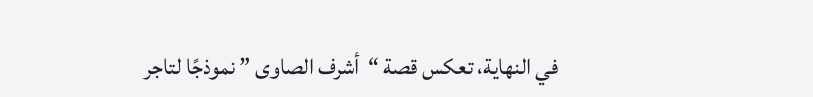في النهاية، تعكس قصة “أشرف الصاوى ” نموذجًا لتاجر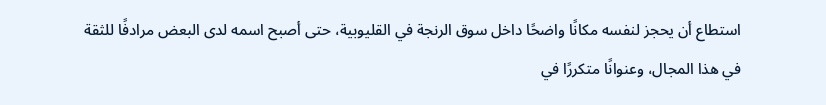استطاع أن يحجز لنفسه مكانًا واضحًا داخل سوق الرنجة في القليوبية، حتى أصبح اسمه لدى البعض مرادفًا للثقة في هذا المجال، وعنوانًا متكررًا في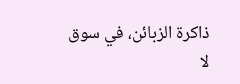ذاكرة الزبائن، في سوق لا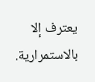يعترف إلا بالاستمرارية.